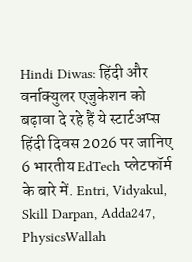Hindi Diwas: हिंदी और वर्नाक्युलर एजुकेशन को बढ़ावा दे रहे हैं ये स्टार्टअप्स
हिंदी दिवस 2026 पर जानिए 6 भारतीय EdTech प्लेटफॉर्म के बारे में. Entri, Vidyakul, Skill Darpan, Adda247, PhysicsWallah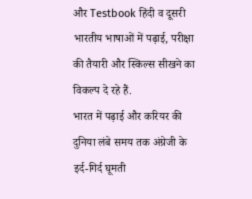और Testbook हिंदी व दूसरी भारतीय भाषाओं में पढ़ाई, परीक्षा की तैयारी और स्किल्स सीखने का विकल्प दे रहे हैं.
भारत में पढ़ाई और करियर की दुनिया लंबे समय तक अंग्रेजी के इर्द-गिर्द घूमती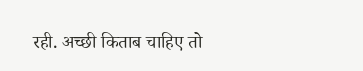रही. अच्छी किताब चाहिए तो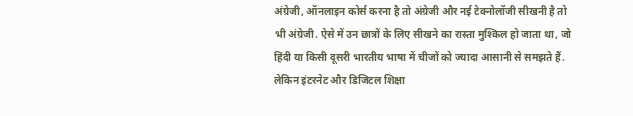अंग्रेजी, ऑनलाइन कोर्स करना है तो अंग्रेजी और नई टेक्नोलॉजी सीखनी है तो भी अंग्रेजी. ऐसे में उन छात्रों के लिए सीखने का रास्ता मुश्किल हो जाता था, जो हिंदी या किसी दूसरी भारतीय भाषा में चीजों को ज्यादा आसानी से समझते हैं.
लेकिन इंटरनेट और डिजिटल शिक्षा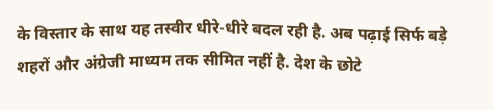के विस्तार के साथ यह तस्वीर धीरे-धीरे बदल रही है. अब पढ़ाई सिर्फ बड़े शहरों और अंग्रेजी माध्यम तक सीमित नहीं है. देश के छोटे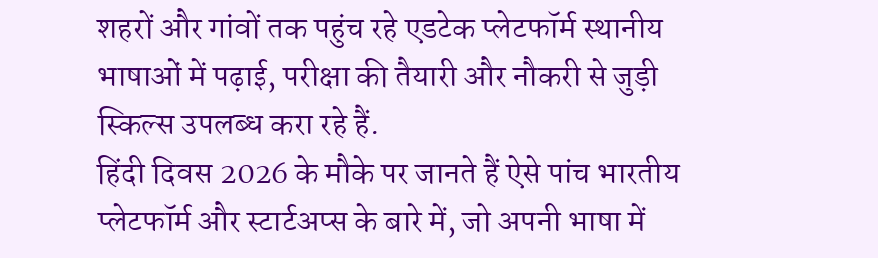शहरों और गांवों तक पहुंच रहे एडटेक प्लेटफॉर्म स्थानीय भाषाओं में पढ़ाई, परीक्षा की तैयारी और नौकरी से जुड़ी स्किल्स उपलब्ध करा रहे हैं.
हिंदी दिवस 2026 के मौके पर जानते हैं ऐसे पांच भारतीय प्लेटफॉर्म और स्टार्टअप्स के बारे में, जो अपनी भाषा में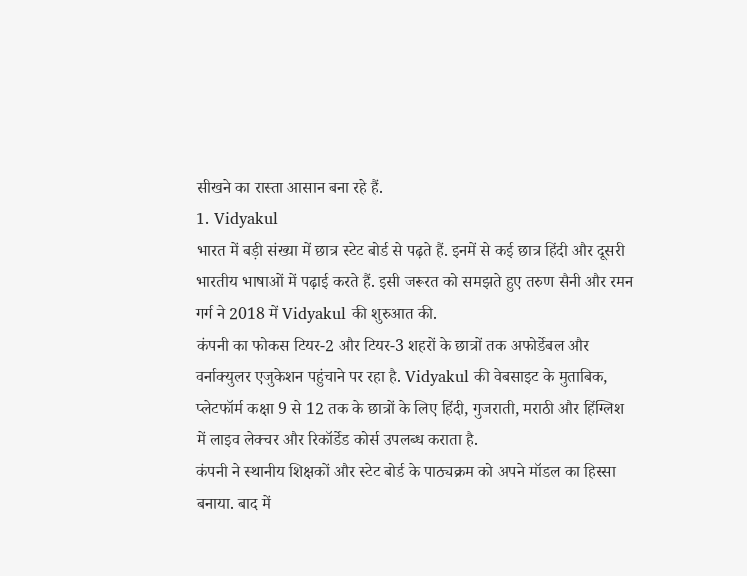सीखने का रास्ता आसान बना रहे हैं.
1. Vidyakul
भारत में बड़ी संख्या में छात्र स्टेट बोर्ड से पढ़ते हैं. इनमें से कई छात्र हिंदी और दूसरी भारतीय भाषाओं में पढ़ाई करते हैं. इसी जरूरत को समझते हुए तरुण सैनी और रमन गर्ग ने 2018 में Vidyakul की शुरुआत की.
कंपनी का फोकस टियर-2 और टियर-3 शहरों के छात्रों तक अफोर्डेबल और वर्नाक्युलर एजुकेशन पहुंचाने पर रहा है. Vidyakul की वेबसाइट के मुताबिक, प्लेटफॉर्म कक्षा 9 से 12 तक के छात्रों के लिए हिंदी, गुजराती, मराठी और हिंग्लिश में लाइव लेक्चर और रिकॉर्डेड कोर्स उपलब्ध कराता है.
कंपनी ने स्थानीय शिक्षकों और स्टेट बोर्ड के पाठ्यक्रम को अपने मॉडल का हिस्सा बनाया. बाद में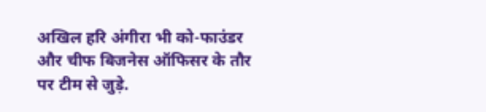अखिल हरि अंगीरा भी को-फाउंडर और चीफ बिजनेस ऑफिसर के तौर पर टीम से जुड़े.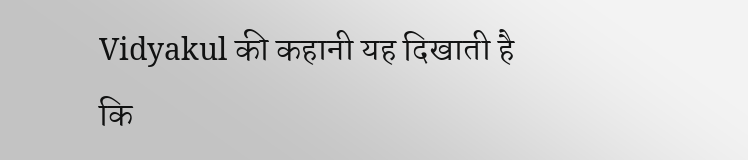Vidyakul की कहानी यह दिखाती है कि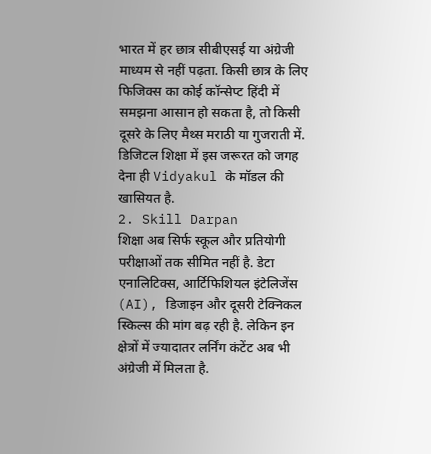भारत में हर छात्र सीबीएसई या अंग्रेजी माध्यम से नहीं पढ़ता. किसी छात्र के लिए फिजिक्स का कोई कॉन्सेप्ट हिंदी में समझना आसान हो सकता है, तो किसी दूसरे के लिए मैथ्स मराठी या गुजराती में. डिजिटल शिक्षा में इस जरूरत को जगह देना ही Vidyakul के मॉडल की खासियत है.
2. Skill Darpan
शिक्षा अब सिर्फ स्कूल और प्रतियोगी परीक्षाओं तक सीमित नहीं है. डेटा एनालिटिक्स, आर्टिफिशियल इंटेलिजेंस (AI), डिजाइन और दूसरी टेक्निकल स्किल्स की मांग बढ़ रही है. लेकिन इन क्षेत्रों में ज्यादातर लर्निंग कंटेंट अब भी अंग्रेजी में मिलता है.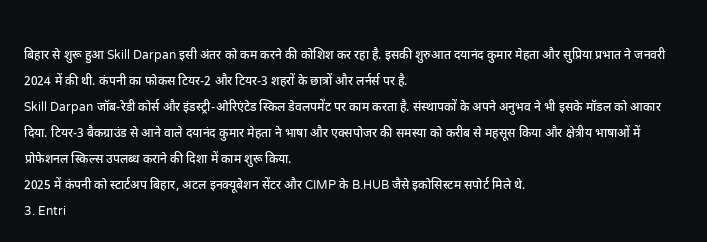बिहार से शुरू हुआ Skill Darpan इसी अंतर को कम करने की कोशिश कर रहा है. इसकी शुरुआत दयानंद कुमार मेहता और सुप्रिया प्रभात ने जनवरी 2024 में की थी. कंपनी का फोकस टियर-2 और टियर-3 शहरों के छात्रों और लर्नर्स पर है.
Skill Darpan जॉब-रेडी कोर्स और इंडस्ट्री-ओरिएंटेड स्किल डेवलपमेंट पर काम करता है. संस्थापकों के अपने अनुभव ने भी इसके मॉडल को आकार दिया. टियर-3 बैकग्राउंड से आने वाले दयानंद कुमार मेहता ने भाषा और एक्सपोजर की समस्या को करीब से महसूस किया और क्षेत्रीय भाषाओं में प्रोफेशनल स्किल्स उपलब्ध कराने की दिशा में काम शुरू किया.
2025 में कंपनी को स्टार्टअप बिहार, अटल इनक्यूबेशन सेंटर और CIMP के B.HUB जैसे इकोसिस्टम सपोर्ट मिले थे.
3. Entri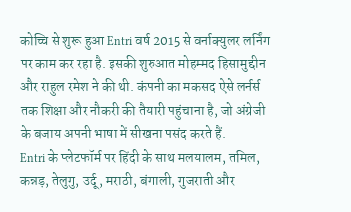कोच्चि से शुरू हुआ Entri वर्ष 2015 से वर्नाक्युलर लर्निंग पर काम कर रहा है. इसकी शुरुआत मोहम्मद हिसामुद्दीन और राहुल रमेश ने की थी. कंपनी का मकसद ऐसे लर्नर्स तक शिक्षा और नौकरी की तैयारी पहुंचाना है, जो अंग्रेजी के बजाय अपनी भाषा में सीखना पसंद करते हैं.
Entri के प्लेटफॉर्म पर हिंदी के साथ मलयालम, तमिल, कन्नड़, तेलुगु, उर्दू, मराठी, बंगाली, गुजराती और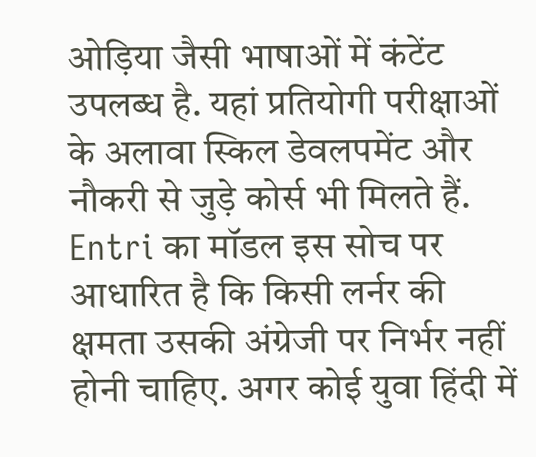ओड़िया जैसी भाषाओं में कंटेंट उपलब्ध है. यहां प्रतियोगी परीक्षाओं के अलावा स्किल डेवलपमेंट और नौकरी से जुड़े कोर्स भी मिलते हैं.
Entri का मॉडल इस सोच पर आधारित है कि किसी लर्नर की क्षमता उसकी अंग्रेजी पर निर्भर नहीं होनी चाहिए. अगर कोई युवा हिंदी में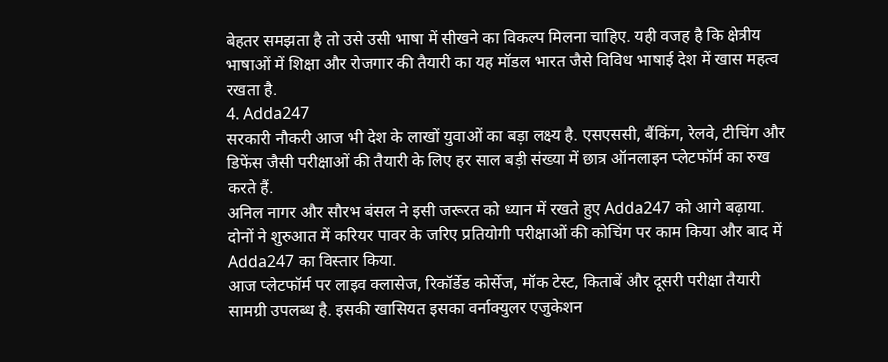बेहतर समझता है तो उसे उसी भाषा में सीखने का विकल्प मिलना चाहिए. यही वजह है कि क्षेत्रीय भाषाओं में शिक्षा और रोजगार की तैयारी का यह मॉडल भारत जैसे विविध भाषाई देश में खास महत्व रखता है.
4. Adda247
सरकारी नौकरी आज भी देश के लाखों युवाओं का बड़ा लक्ष्य है. एसएससी, बैंकिंग, रेलवे, टीचिंग और डिफेंस जैसी परीक्षाओं की तैयारी के लिए हर साल बड़ी संख्या में छात्र ऑनलाइन प्लेटफॉर्म का रुख करते हैं.
अनिल नागर और सौरभ बंसल ने इसी जरूरत को ध्यान में रखते हुए Adda247 को आगे बढ़ाया. दोनों ने शुरुआत में करियर पावर के जरिए प्रतियोगी परीक्षाओं की कोचिंग पर काम किया और बाद में Adda247 का विस्तार किया.
आज प्लेटफॉर्म पर लाइव क्लासेज, रिकॉर्डेड कोर्सेज, मॉक टेस्ट, किताबें और दूसरी परीक्षा तैयारी सामग्री उपलब्ध है. इसकी खासियत इसका वर्नाक्युलर एजुकेशन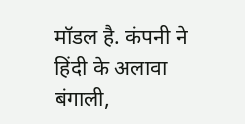मॉडल है. कंपनी ने हिंदी के अलावा बंगाली,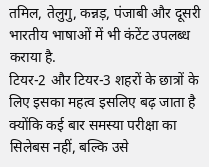तमिल, तेलुगु, कन्नड़, पंजाबी और दूसरी भारतीय भाषाओं में भी कंटेंट उपलब्ध कराया है.
टियर-2 और टियर-3 शहरों के छात्रों के लिए इसका महत्व इसलिए बढ़ जाता है क्योंकि कई बार समस्या परीक्षा का सिलेबस नहीं, बल्कि उसे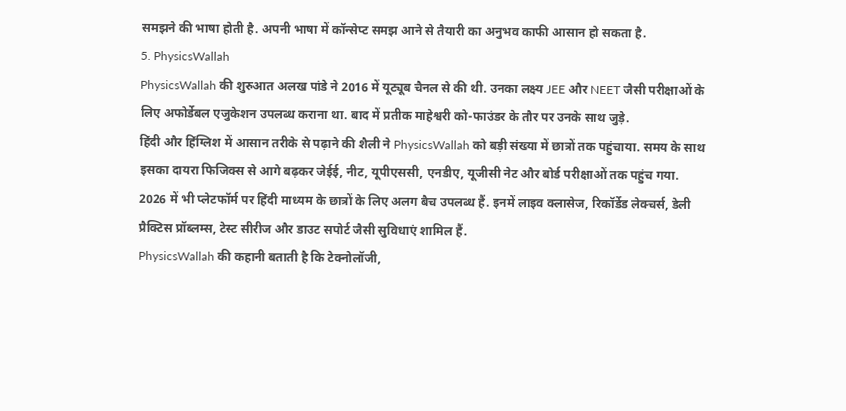समझने की भाषा होती है. अपनी भाषा में कॉन्सेप्ट समझ आने से तैयारी का अनुभव काफी आसान हो सकता है.
5. PhysicsWallah
PhysicsWallah की शुरुआत अलख पांडे ने 2016 में यूट्यूब चैनल से की थी. उनका लक्ष्य JEE और NEET जैसी परीक्षाओं के लिए अफोर्डेबल एजुकेशन उपलब्ध कराना था. बाद में प्रतीक माहेश्वरी को-फाउंडर के तौर पर उनके साथ जुड़े.
हिंदी और हिंग्लिश में आसान तरीके से पढ़ाने की शैली ने PhysicsWallah को बड़ी संख्या में छात्रों तक पहुंचाया. समय के साथ इसका दायरा फिजिक्स से आगे बढ़कर जेईई, नीट, यूपीएससी, एनडीए, यूजीसी नेट और बोर्ड परीक्षाओं तक पहुंच गया.
2026 में भी प्लेटफॉर्म पर हिंदी माध्यम के छात्रों के लिए अलग बैच उपलब्ध हैं. इनमें लाइव क्लासेज, रिकॉर्डेड लेक्चर्स, डेली प्रैक्टिस प्रॉब्लम्स, टेस्ट सीरीज और डाउट सपोर्ट जैसी सुविधाएं शामिल हैं.
PhysicsWallah की कहानी बताती है कि टेक्नोलॉजी,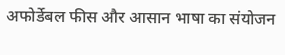अफोर्डेबल फीस और आसान भाषा का संयोजन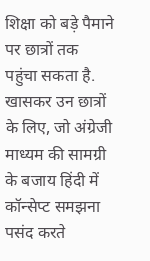शिक्षा को बड़े पैमाने पर छात्रों तक पहुंचा सकता है. खासकर उन छात्रों के लिए, जो अंग्रेजी माध्यम की सामग्री के बजाय हिंदी में कॉन्सेप्ट समझना पसंद करते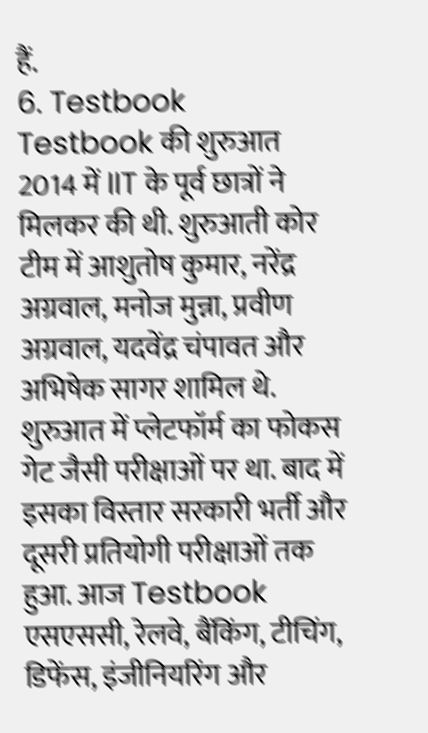हैं.
6. Testbook
Testbook की शुरुआत 2014 में IIT के पूर्व छात्रों ने मिलकर की थी. शुरुआती कोर टीम में आशुतोष कुमार, नरेंद्र अग्रवाल, मनोज मुन्ना, प्रवीण अग्रवाल, यदवेंद्र चंपावत और अभिषेक सागर शामिल थे.
शुरुआत में प्लेटफॉर्म का फोकस गेट जैसी परीक्षाओं पर था. बाद में इसका विस्तार सरकारी भर्ती और दूसरी प्रतियोगी परीक्षाओं तक हुआ. आज Testbook एसएससी, रेलवे, बैंकिंग, टीचिंग, डिफेंस, इंजीनियरिंग और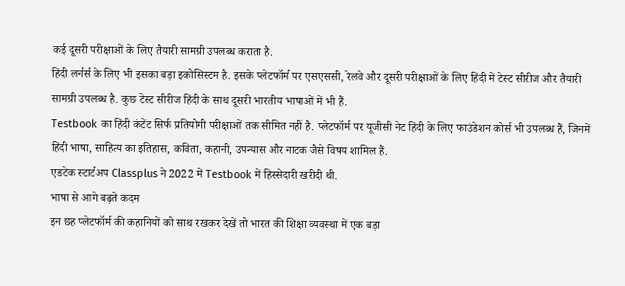कई दूसरी परीक्षाओं के लिए तैयारी सामग्री उपलब्ध कराता है.
हिंदी लर्नर्स के लिए भी इसका बड़ा इकोसिस्टम है. इसके प्लेटफॉर्म पर एसएससी, रेलवे और दूसरी परीक्षाओं के लिए हिंदी में टेस्ट सीरीज और तैयारी सामग्री उपलब्ध है. कुछ टेस्ट सीरीज हिंदी के साथ दूसरी भारतीय भाषाओं में भी हैं.
Testbook का हिंदी कंटेंट सिर्फ प्रतियोगी परीक्षाओं तक सीमित नहीं है. प्लेटफॉर्म पर यूजीसी नेट हिंदी के लिए फाउंडेशन कोर्स भी उपलब्ध हैं, जिनमें हिंदी भाषा, साहित्य का इतिहास, कविता, कहानी, उपन्यास और नाटक जैसे विषय शामिल हैं.
एडटेक स्टार्टअप Classplus ने 2022 में Testbook में हिस्सेदारी खरीदी थी.
भाषा से आगे बढ़ते कदम
इन छह प्लेटफॉर्म की कहानियों को साथ रखकर देखें तो भारत की शिक्षा व्यवस्था में एक बड़ा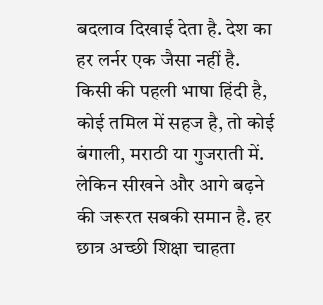बदलाव दिखाई देता है. देश का हर लर्नर एक जैसा नहीं है. किसी की पहली भाषा हिंदी है, कोई तमिल में सहज है, तो कोई बंगाली, मराठी या गुजराती में.
लेकिन सीखने और आगे बढ़ने की जरूरत सबकी समान है. हर छात्र अच्छी शिक्षा चाहता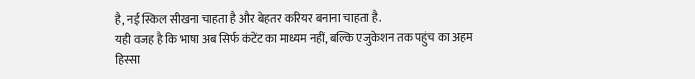है, नई स्किल सीखना चाहता है और बेहतर करियर बनाना चाहता है.
यही वजह है कि भाषा अब सिर्फ कंटेंट का माध्यम नहीं, बल्कि एजुकेशन तक पहुंच का अहम हिस्सा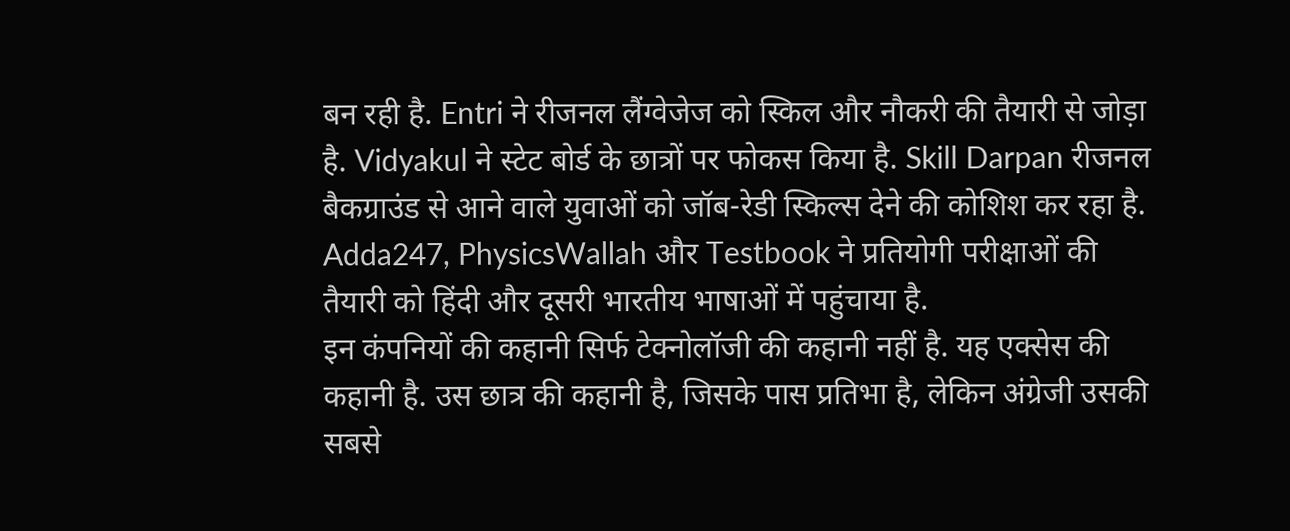बन रही है. Entri ने रीजनल लैंग्वेजेज को स्किल और नौकरी की तैयारी से जोड़ा है. Vidyakul ने स्टेट बोर्ड के छात्रों पर फोकस किया है. Skill Darpan रीजनल बैकग्राउंड से आने वाले युवाओं को जॉब-रेडी स्किल्स देने की कोशिश कर रहा है. Adda247, PhysicsWallah और Testbook ने प्रतियोगी परीक्षाओं की तैयारी को हिंदी और दूसरी भारतीय भाषाओं में पहुंचाया है.
इन कंपनियों की कहानी सिर्फ टेक्नोलॉजी की कहानी नहीं है. यह एक्सेस की कहानी है. उस छात्र की कहानी है, जिसके पास प्रतिभा है, लेकिन अंग्रेजी उसकी सबसे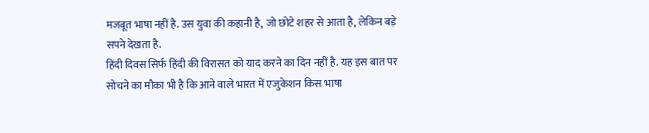मजबूत भाषा नहीं है. उस युवा की कहानी है, जो छोटे शहर से आता है, लेकिन बड़े सपने देखता है.
हिंदी दिवस सिर्फ हिंदी की विरासत को याद करने का दिन नहीं है. यह इस बात पर सोचने का मौका भी है कि आने वाले भारत में एजुकेशन किस भाषा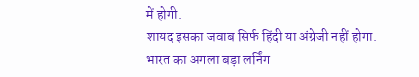में होगी.
शायद इसका जवाब सिर्फ हिंदी या अंग्रेजी नहीं होगा. भारत का अगला बड़ा लर्निंग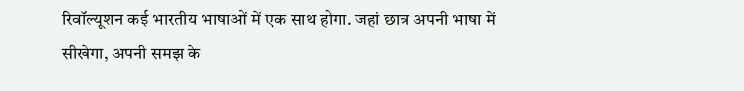रिवॉल्यूशन कई भारतीय भाषाओं में एक साथ होगा. जहां छात्र अपनी भाषा में सीखेगा, अपनी समझ के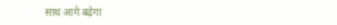साथ आगे बढ़ेगा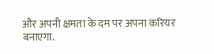और अपनी क्षमता के दम पर अपना करियर बनाएगा.